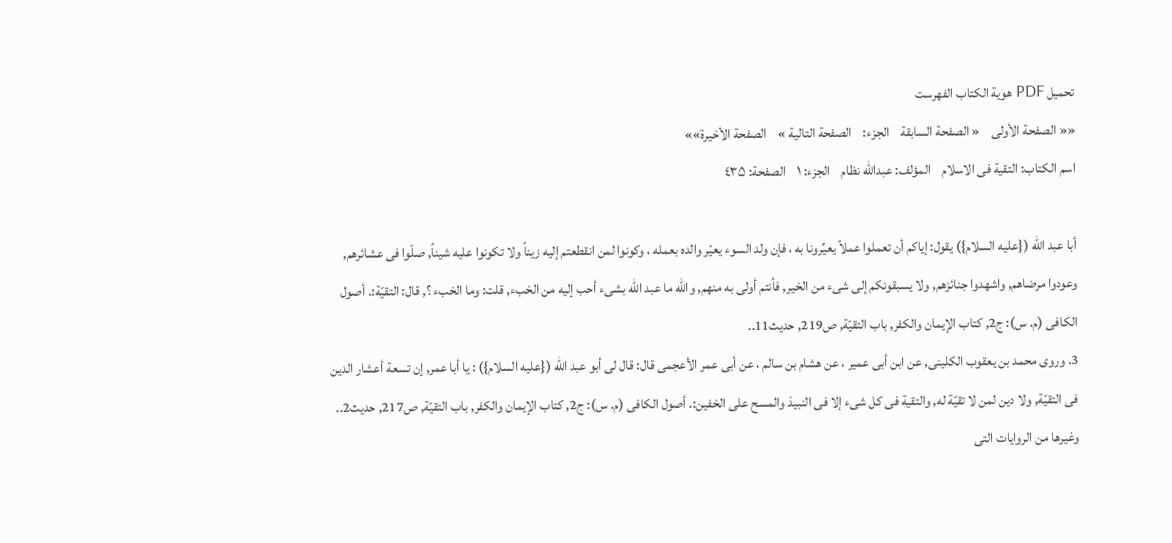تحمیل PDF هویة الکتاب الفهرست
«« الصفحة الأولی    « الصفحة السابقة    الجزء:    الصفحة التالیة »    الصفحة الأخیرة»»
اسم الکتاب: التقیة فی الاسلام    المؤلف: عبدالله نظام    الجزء: ۱    الصفحة: ٤٣۵

أبا عبد الله ({علیه السلام}) یقول: إیاکم أن تعملوا عملاً یعیِّرونا به ، فإن ولد السوء یعیّر والده بعمله ، وکونوا لمن انقطعتم إلیه زیناً ولا تکونوا علیه شیناً, صلّوا فی عشائرهم, وعودوا مرضاهم, واشهدوا جنائزهم, ولا یسبقونکم إلى شیء من الخیر, فأنتم أولى به منهم, والله ما عبد الله بشیء أحب إلیه من الخبء, قلت: وما الخبء ؟, قال: التقیّة:. أصول الکافی (م. س): ج2, کتاب الإیمان والکفر, باب التقیّة, ص219, حدیث11..
3. وروى محمد بن یعقوب الکلینی, عن ابن أبی عمیر ، عن هشام بن سالم ، عن أبی عمر الأعجمی قال: قال لی أبو عبد الله ({علیه السلام}) : یا أبا عمر, إن تسعة أعشار الدین فی التقیّة, ولا دین لمن لا تقیّة له, والتقیة فی کل شیء إلا فی النبیذ والمسح على الخفین:. أصول الکافی (م. س): ج2, کتاب الإیمان والکفر, باب التقیّة, ص217, حدیث2..
وغیرها من الروایات التی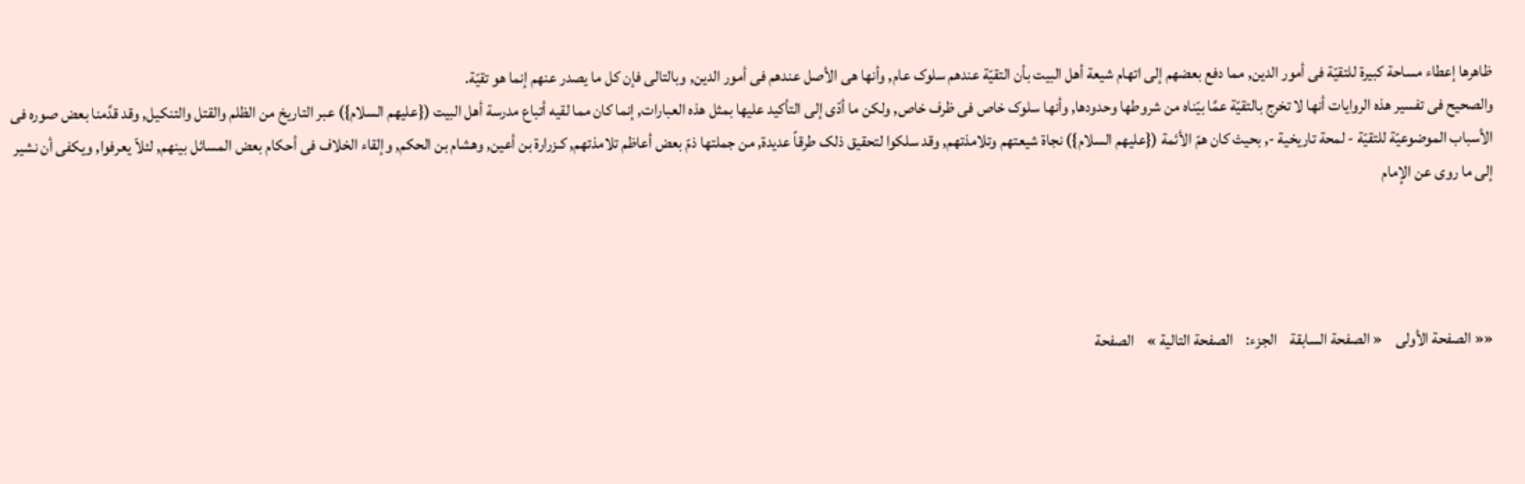ظاهرها إعطاء مساحة کبیرة للتقیّة فی أمور الدین, مما دفع بعضهم إلى اتهام شیعة أهل البیت بأن التقیّة عندهم سلوک عام, وأنها هی الأصل عندهم فی أمور الدین, وبالتالی فإن کل ما یصدر عنهم إنما هو تقیّة.
والصحیح فی تفسیر هذه الروایات أنها لا تخرج بالتقیّة عمَّا بیّناه من شروطها وحدودها, وأنها سلوک خاص فی ظرف خاص, ولکن ما أدّى إلى التأکید علیها بمثل هذه العبارات, إنما کان مما لقیه أتباع مدرسة أهل البیت ({علیهم السلام}) عبر التاریخ من الظلم والقتل والتنکیل, وقد قدَّمنا بعض صوره فی الأسباب الموضوعیّة للتقیّة - لمحة تاریخیة -, بحیث کان همّ الأئمة ({علیهم السلام}) نجاة شیعتهم وتلامذتهم, وقد سلکوا لتحقیق ذلک طرقاً عدیدة, من جملتها ذمّ بعض أعاظم تلامذتهم, کـزرارة بن أعین, وهشام بن الحکم, وإلقاء الخلاف فی أحکام بعض المسائل بینهم, لئلاّ یعرفوا, ویکفی أن نشیر إلى ما روی عن الإمام




«« الصفحة الأولی    « الصفحة السابقة    الجزء:    الصفحة التالیة »    الصفحة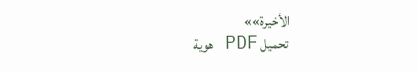الأخیرة»»
 تحمیل PDF هویة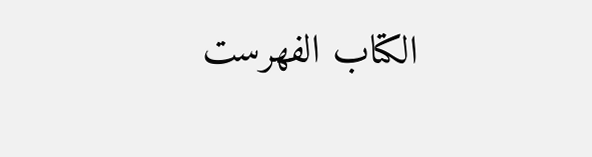الکتاب الفهرست